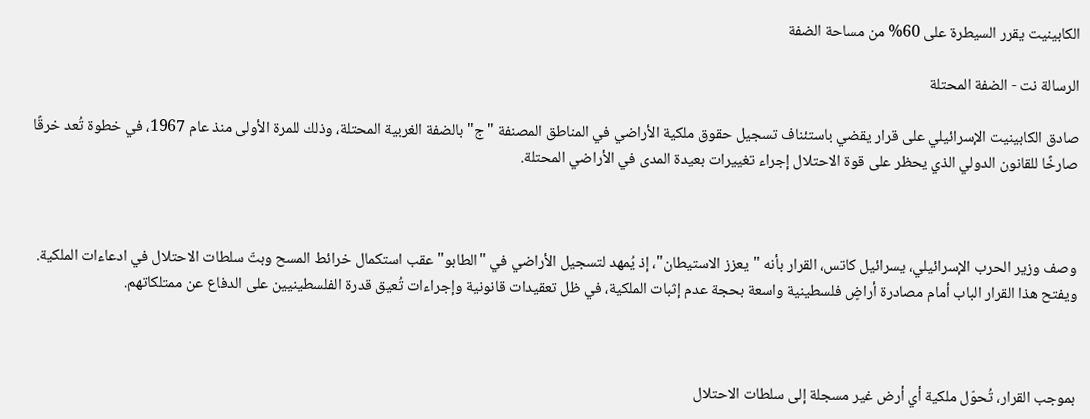الكابينيت يقرر السيطرة على 60% من مساحة الضفة

الرسالة نت - الضفة المحتلة

صادق الكابينيت الإسرائيلي على قرار يقضي باستئناف تسجيل حقوق ملكية الأراضي في المناطق المصنفة "ج" بالضفة الغربية المحتلة، وذلك للمرة الأولى منذ عام 1967، في خطوة تُعد خرقًا صارخًا للقانون الدولي الذي يحظر على قوة الاحتلال إجراء تغييرات بعيدة المدى في الأراضي المحتلة.



وصف وزير الحرب الإسرائيلي، يسرائيل كاتس، القرار بأنه "يعزز الاستيطان"، إذ يُمهد لتسجيل الأراضي في "الطابو" عقب استكمال خرائط المسح وبتّ سلطات الاحتلال في ادعاءات الملكية. ويفتح هذا القرار الباب أمام مصادرة أراضٍ فلسطينية واسعة بحجة عدم إثبات الملكية، في ظل تعقيدات قانونية وإجراءات تُعيق قدرة الفلسطينيين على الدفاع عن ممتلكاتهم.



بموجب القرار، تُحوّل ملكية أي أرض غير مسجلة إلى سلطات الاحتلال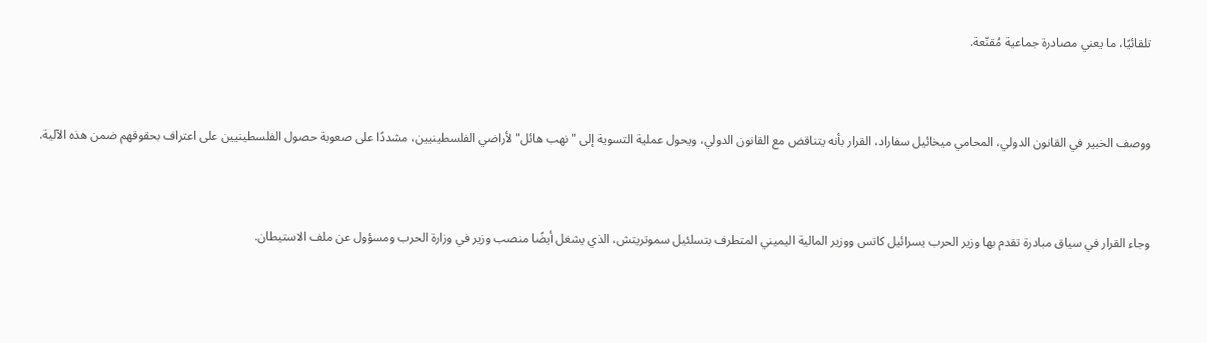تلقائيًا، ما يعني مصادرة جماعية مُقنّعة.



ووصف الخبير في القانون الدولي، المحامي ميخائيل سفاراد، القرار بأنه يتناقض مع القانون الدولي، ويحول عملية التسوية إلى "نهب هائل" لأراضي الفلسطينيين، مشددًا على صعوبة حصول الفلسطينيين على اعتراف بحقوقهم ضمن هذه الآلية.



وجاء القرار في سياق مبادرة تقدم بها وزير الحرب يسرائيل كاتس ووزير المالية اليميني المتطرف بتسلئيل سموتريتش، الذي يشغل أيضًا منصب وزير في وزارة الحرب ومسؤول عن ملف الاستيطان.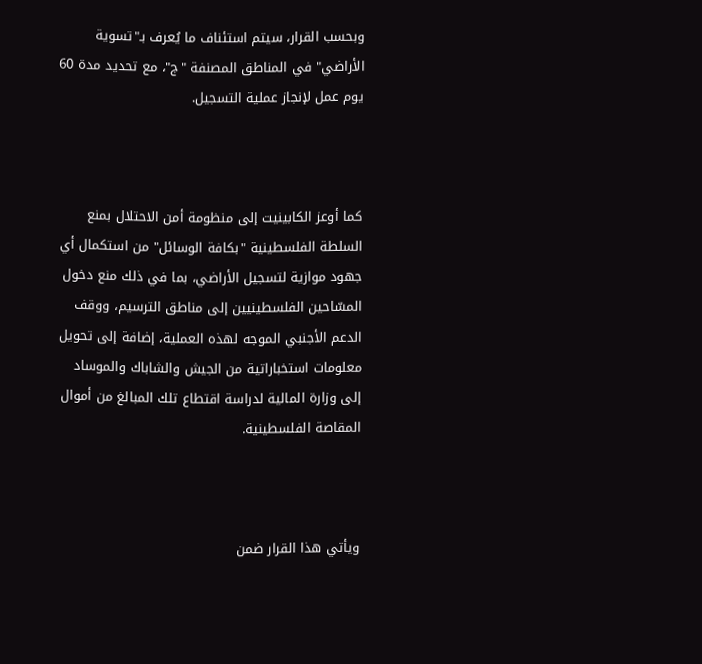وبحسب القرار، سيتم استئناف ما يُعرف بـ"تسوية الأراضي" في المناطق المصنفة "ج"، مع تحديد مدة 60 يوم عمل لإنجاز عملية التسجيل.



كما أوعز الكابينيت إلى منظومة أمن الاحتلال بمنع السلطة الفلسطينية "بكافة الوسائل" من استكمال أي جهود موازية لتسجيل الأراضي، بما في ذلك منع دخول المسّاحين الفلسطينيين إلى مناطق الترسيم، ووقف الدعم الأجنبي الموجه لهذه العملية، إضافة إلى تحويل معلومات استخباراتية من الجيش والشاباك والموساد إلى وزارة المالية لدراسة اقتطاع تلك المبالغ من أموال المقاصة الفلسطينية.



ويأتي هذا القرار ضمن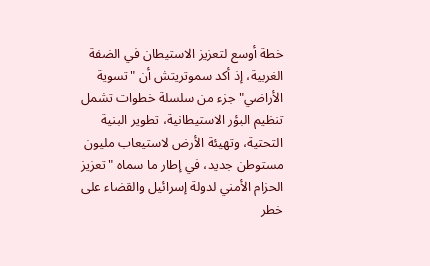خطة أوسع لتعزيز الاستيطان في الضفة الغربية، إذ أكد سموتريتش أن "تسوية الأراضي" جزء من سلسلة خطوات تشمل تنظيم البؤر الاستيطانية، تطوير البنية التحتية، وتهيئة الأرض لاستيعاب مليون مستوطن جديد، في إطار ما سماه "تعزيز الحزام الأمني لدولة إسرائيل والقضاء على خطر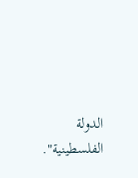الدولة الفلسطينية".